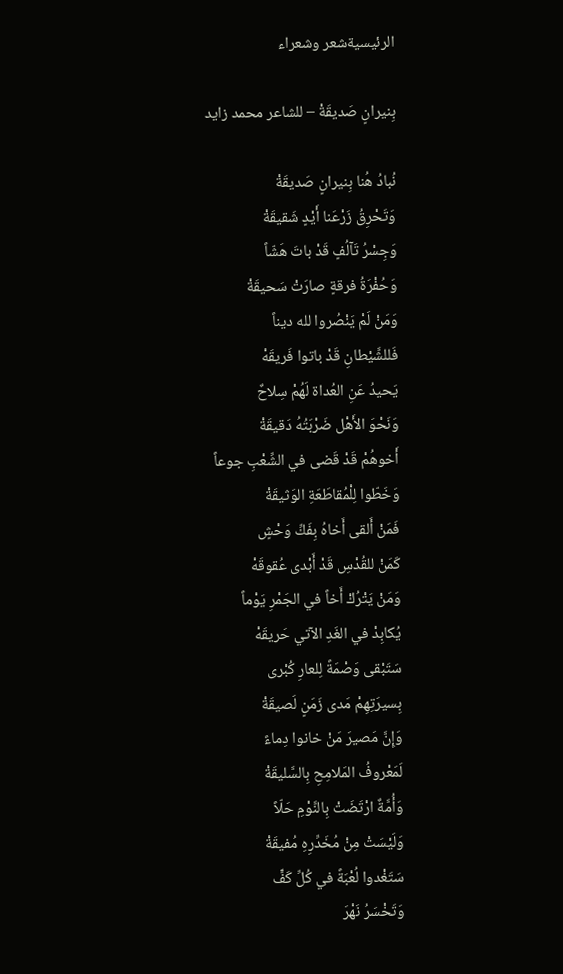الرئيسيةشعر وشعراء

بِنيرانٍ صَديقَةْ – للشاعر محمد زايد

نُبادُ هُنا بِنيرانٍ صَديقَةْ
وَتَحْرِقُ زَرْعَنا أَيْدٍ شَقيقَةْ
وَجِسْرُ تَآلُفٍ قَدْ باتَ هَشّاً
وَحُفْرَةُ فرقةٍ صارَتْ سَحيقَةْ
وَمَنْ لَمْ يَنْصُروا لله ديناً
فَللشَّيْطانِ قَدْ باتوا فَريقَهْ
يَحيدُ عَنِ العُداة لَهُمْ سِلاحٌ
وَنَحْوَ الأَهْل ضَرْبَتُهُ دَقيقَةْ
أَخوهُمْ قَدْ قَضى في الشِّعْبِ جوعاً
وَخَطّوا لِلْمُقاطَعَةِ الوَثيقَةْ
فَمَنْ أَلقى أَخاهُ بِفَكِّ وَحْشٍ
كَمَنْ للقُدْسِ قَدْ أَبْدى عُقوقَهْ
وَمَنْ يَتْرُكْ أَخاً في الجَمْرِ يَوْماً
يُكابِدْ في الغَدِ الآتي حَريقَهْ
سَتَبْقى وَصْمَةً لِلعارِ كُبْرى
بِسيرَتِهِمْ مَدى زَمَنٍ لَصيقَةْ
وَإِنَّ مَصيرَ مَنْ خانوا دِماءً
لَمَعْروفُ المَلامِحِ بِالسَّليقَةْ
وَأُمَّةٌ ارْتَضَتْ بِالنَّوْمِ حَلّاً
وَلَيْسَتْ مِنْ مُخَدِّرِهِ مُفيقَةْ
سَتَغْدوا لُعْبَةً في كُلِّ كَفٍّ
وَتَخْسَرُ نَهْرَ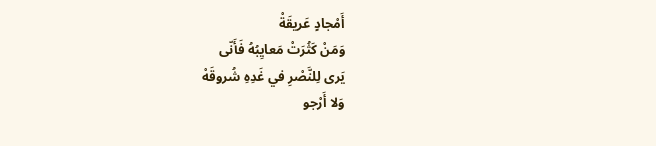أَمْجادٍ عَريقَةْ
وَمَنْ كَثُرَتْ مَعايِبُهُ فَأَنّى
يَرى لِلنَّصْرِ في غَدِهِ شُروقَهْ
وَلا أَرْجو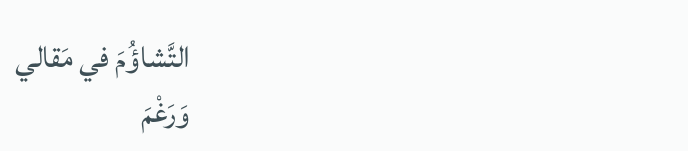التَّشاؤُمَ في مَقالي
وَرَغْمَ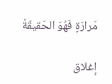مَرارَةٍ فَهُوَ الحَقيقَةْ

إغلاق